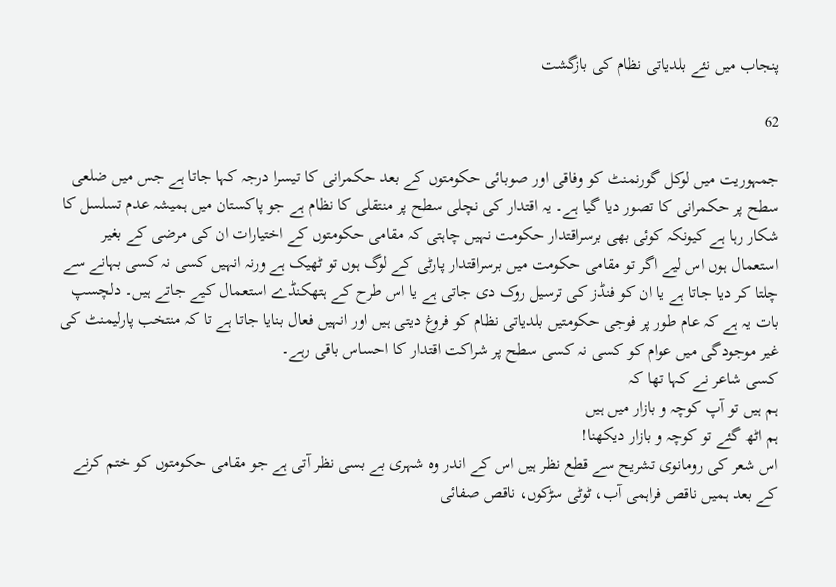پنجاب میں نئے بلدیاتی نظام کی بازگشت

62

جمہوریت میں لوکل گورنمنٹ کو وفاقی اور صوبائی حکومتوں کے بعد حکمرانی کا تیسرا درجہ کہا جاتا ہے جس میں ضلعی سطح پر حکمرانی کا تصور دیا گیا ہے۔ یہ اقتدار کی نچلی سطح پر منتقلی کا نظام ہے جو پاکستان میں ہمیشہ عدم تسلسل کا شکار رہا ہے کیونکہ کوئی بھی برسراقتدار حکومت نہیں چاہتی کہ مقامی حکومتوں کے اختیارات ان کی مرضی کے بغیر استعمال ہوں اس لیے اگر تو مقامی حکومت میں برسراقتدار پارٹی کے لوگ ہوں تو ٹھیک ہے ورنہ انہیں کسی نہ کسی بہانے سے چلتا کر دیا جاتا ہے یا ان کو فنڈز کی ترسیل روک دی جاتی ہے یا اس طرح کے ہتھکنڈے استعمال کیے جاتے ہیں۔ دلچسپ بات یہ ہے کہ عام طور پر فوجی حکومتیں بلدیاتی نظام کو فروغ دیتی ہیں اور انہیں فعال بنایا جاتا ہے تا کہ منتخب پارلیمنٹ کی غیر موجودگی میں عوام کو کسی نہ کسی سطح پر شراکت اقتدار کا احساس باقی رہے۔
کسی شاعر نے کہا تھا کہ
ہم ہیں تو آپ کوچہ و بازار میں ہیں
ہم اٹھ گئے تو کوچہ و بازار دیکھنا!
اس شعر کی رومانوی تشریح سے قطع نظر ہیں اس کے اندر وہ شہری بے بسی نظر آتی ہے جو مقامی حکومتوں کو ختم کرنے کے بعد ہمیں ناقص فراہمی آب، ٹوٹی سڑکوں، ناقص صفائی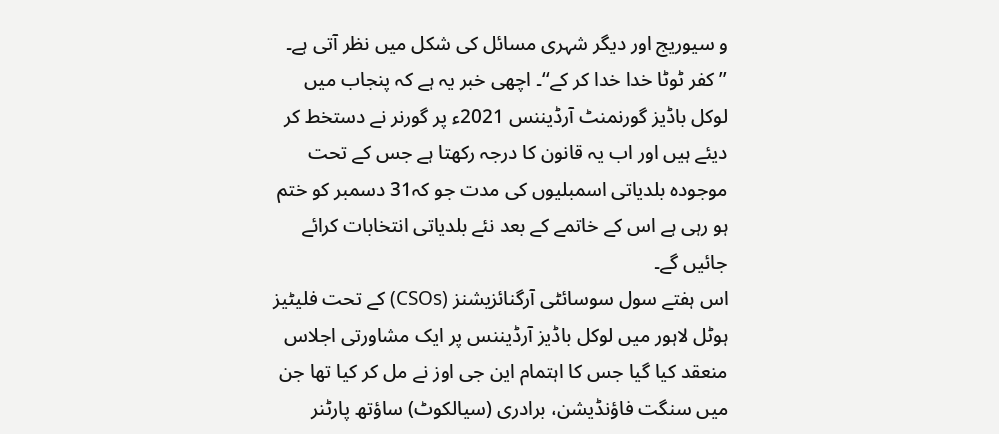و سیوریج اور دیگر شہری مسائل کی شکل میں نظر آتی ہے۔ ’’کفر ٹوٹا خدا خدا کر کے‘‘۔ اچھی خبر یہ ہے کہ پنجاب میں لوکل باڈیز گورنمنٹ آرڈیننس 2021ء پر گورنر نے دستخط کر دیئے ہیں اور اب یہ قانون کا درجہ رکھتا ہے جس کے تحت موجودہ بلدیاتی اسمبلیوں کی مدت جو کہ31 دسمبر کو ختم ہو رہی ہے اس کے خاتمے کے بعد نئے بلدیاتی انتخابات کرائے جائیں گے۔
اس ہفتے سول سوسائٹی آرگنائزیشنز (CSOs) کے تحت فلیٹیز ہوٹل لاہور میں لوکل باڈیز آرڈیننس پر ایک مشاورتی اجلاس منعقد کیا گیا جس کا اہتمام این جی اوز نے مل کر کیا تھا جن میں سنگت فاؤنڈیشن، برادری (سیالکوٹ) ساؤتھ پارٹنر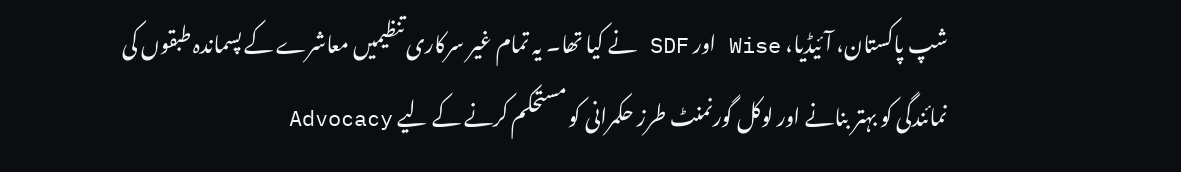شپ پاکستان، آئیڈیا، Wise اور SDF نے کیا تھا۔ یہ تمام غیر سرکاری تنظیمیں معاشرے کے پسماندہ طبقوں کی نمائندگی کو بہتر بنانے اور لوکل گورنمنٹ طرز حکمرانی کو مستحکم کرنے کے لیے Advocacy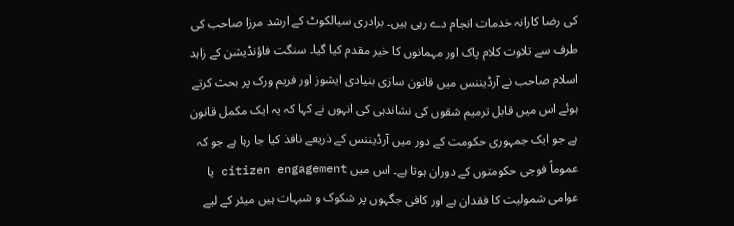کی رضا کارانہ خدمات انجام دے رہی ہیں۔ برادری سیالکوٹ کے ارشد مرزا صاحب کی طرف سے تلاوت کلام پاک اور مہمانوں کا خیر مقدم کیا گیا۔ سنگت فاؤنڈیشن کے زاہد اسلام صاحب نے آرڈیننس میں قانون سازی بنیادی ایشوز اور فریم ورک پر بحث کرتے ہوئے اس میں قابل ترمیم شقوں کی نشاندہی کی انہوں نے کہا کہ یہ ایک مکمل قانون ہے جو ایک جمہوری حکومت کے دور میں آرڈیننس کے ذریعے نافذ کیا جا رہا ہے جو کہ عموماً فوجی حکومتوں کے دوران ہوتا ہے۔ اس میں citizen engagement یا عوامی شمولیت کا فقدان ہے اور کافی جگہوں پر شکوک و شبہات ہیں میئر کے لیے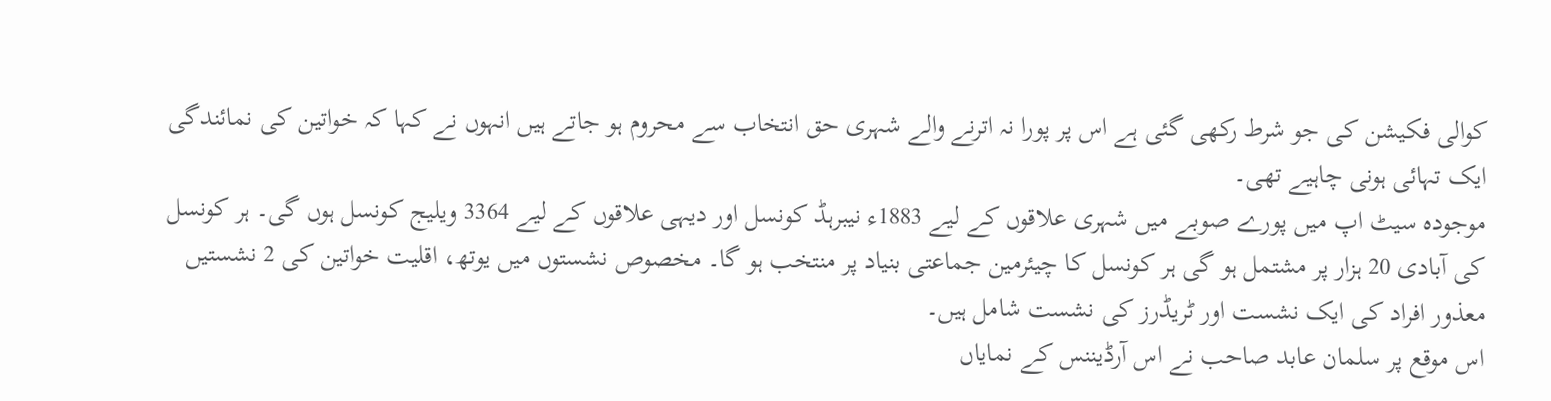کوالی فکیشن کی جو شرط رکھی گئی ہے اس پر پورا نہ اترنے والے شہری حق انتخاب سے محروم ہو جاتے ہیں انہوں نے کہا کہ خواتین کی نمائندگی ایک تہائی ہونی چاہیے تھی۔
موجودہ سیٹ اپ میں پورے صوبے میں شہری علاقوں کے لیے 1883ء نیبرہڈ کونسل اور دیہی علاقوں کے لیے 3364 ویلیج کونسل ہوں گی۔ ہر کونسل کی آبادی 20 ہزار پر مشتمل ہو گی ہر کونسل کا چیئرمین جماعتی بنیاد پر منتخب ہو گا۔ مخصوص نشستوں میں یوتھ، اقلیت خواتین کی 2 نشستیں معذور افراد کی ایک نشست اور ٹریڈرز کی نشست شامل ہیں۔
اس موقع پر سلمان عابد صاحب نے اس آرڈیننس کے نمایاں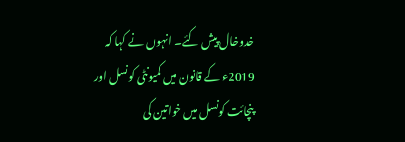خدوخال پیش کئے۔ انہوں نے کہا کہ 2019ء کے قانون میں کمیونٹی کونسل اور پنچائت کونسل میں خواتین کی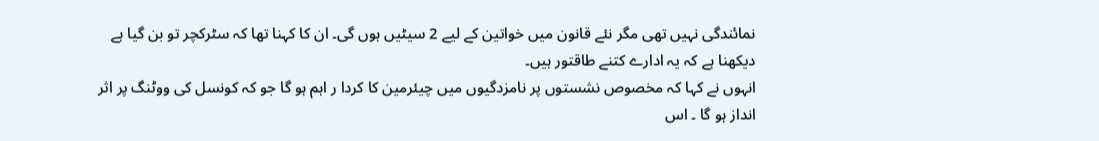نمائندگی نہیں تھی مگر نئے قانون میں خواتین کے لیے 2 سیٹیں ہوں گی۔ ان کا کہنا تھا کہ سٹرکچر تو بن گیا ہے دیکھنا ہے کہ یہ ادارے کتنے طاقتور ہیں۔
انہوں نے کہا کہ مخصوص نشستوں پر نامزدگیوں میں چیئرمین کا کردا ر اہم ہو گا جو کہ کونسل کی ووٹنگ پر اثر انداز ہو گا ۔ اس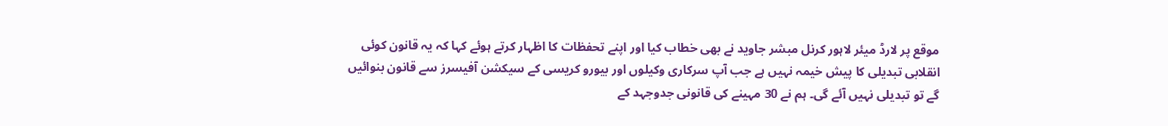موقع پر لارڈ میئر لاہور کرنل مبشر جاوید نے بھی خطاب کیا اور اپنے تحفظات کا اظہار کرتے ہوئے کہا کہ یہ قانون کوئی انقلابی تبدیلی کا پیش خیمہ نہیں ہے جب آپ سرکاری وکیلوں اور بیورو کریسی کے سیکشن آفیسرز سے قانون بنوائیں گے تو تبدیلی نہیں آئے گی۔ ہم نے 30 مہینے کی قانونی جدوجہد کے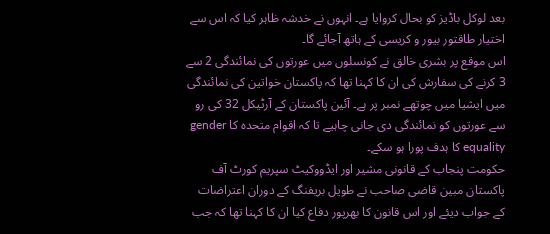بعد لوکل باڈیز کو بحال کروایا ہے۔ انہوں نے خدشہ ظاہر کیا کہ اس سے اختیار طاقتور بیور و کریسی کے ہاتھ آجائے گا۔
اس موقع پر بشری خالق نے کونسلوں میں عورتوں کی نمائندگی 2 سے 3 کرنے کی سفارش کی ان کا کہنا تھا کہ پاکستان خواتین کی نمائندگی میں ایشیا میں چوتھے نمبر پر ہے۔ آئین پاکستان کے آرٹیکل 32 کی رو سے عورتوں کو نمائندگی دی جانی چاہیے تا کہ اقوام متحدہ کا gender equality کا ہدف پورا ہو سکے۔
حکومت پنجاب کے قانونی مشیر اور ایڈووکیٹ سپریم کورٹ آف پاکستان مبین قاضی صاحب نے طویل بریفنگ کے دوران اعتراضات کے جواب دیئے اور اس قانون کا بھرپور دفاع کیا ان کا کہنا تھا کہ جب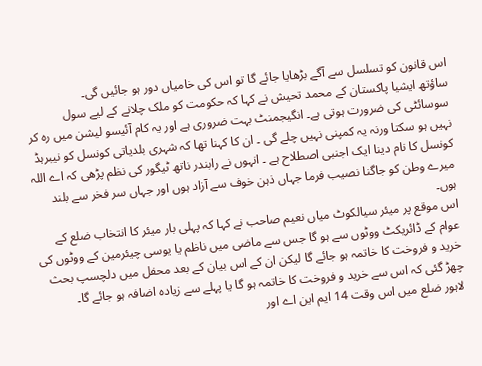اس قانون کو تسلسل سے آگے بڑھایا جائے گا تو اس کی خامیاں دور ہو جائیں گی۔
ساؤتھ ایشیا پاکستان کے محمد تحیش نے کہا کہ حکومت کو ملک چلانے کے لیے سول سوسائٹی کی ضرورت ہوتی ہے۔ انگیجمنٹ بہت ضروری ہے اور یہ کام آئیسو لیشن میں رہ کر نہیں ہو سکتا ورنہ یہ کمپنی نہیں چلے گی ۔ ان کا کہنا تھا کہ شہری بلدیاتی کونسل کو نیبرہڈ کونسل کا نام دینا ایک اجنبی اصطلاح ہے ۔ انہوں نے رابندر ناتھ ٹیگور کی نظم پڑھی کہ اے اللہ میرے وطن کو جاگنا نصیب فرما جہاں ذہن خوف سے آزاد ہوں اور جہاں سر فخر سے بلند ہوں۔
اس موقع پر میئر سیالکوٹ میاں نعیم صاحب نے کہا کہ پہلی بار میئر کا انتخاب ضلع کے عوام کے ڈائریکٹ ووٹوں سے ہو گا جس سے ماضی میں ناظم یا یوسی چیئرمین کے ووٹوں کی خرید و فروخت کا خاتمہ ہو جائے گا لیکن ان کے اس بیان کے بعد محفل میں دلچسپ بحث چھڑ گئی کہ اس سے خرید و فروخت کا خاتمہ ہو گا یا پہلے سے زیادہ اضافہ ہو جائے گا۔
لاہور ضلع میں اس وقت 14 ایم این اے اور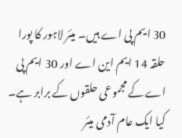30 ایم پی اے ہیں۔ میئر لاہور کا پورا حلقہ 14 ایم این اے اور 30 ایم پی اے کے مجموعی حلقوں کے برابر ہے۔ کیا ایک عام آدمی میئر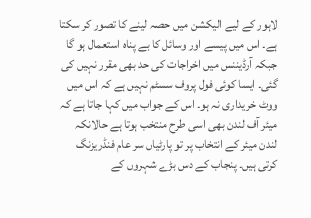لاہور کے لیے الیکشن میں حصہ لینے کا تصور کر سکتا ہے۔ اس میں پیسے اور وسائل کا بے پناہ استعمال ہو گا جبکہ آرڈیننس میں اخراجات کی حد بھی مقرر نہیں کی گئی۔ ایسا کوئی فول پروف سسٹم نہیں ہے کہ اس میں ووٹ خریداری نہ ہو۔ اس کے جواب میں کہا جاتا ہے کہ میئر آف لندن بھی اسی طرح منتخب ہوتا ہے حالانکہ لندن میئر کے انتخاب پر تو پارٹیاں سر عام فنڈریزنگ کرتی ہیں۔ پنجاب کے دس بڑے شہروں کے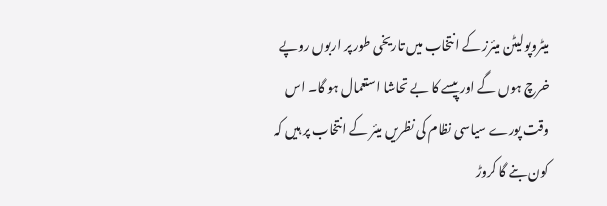میٹروپولیٹن میئرز کے انتخاب میں تاریخی طور پر اربوں روپے خرچ ہوں گے اور پیسے کا بے تحاشا استعمال ہو گا۔ اس وقت پورے سیاسی نظام کی نظریں میئر کے انتخاب پر ہیں کہ کون بنے گا کروڑ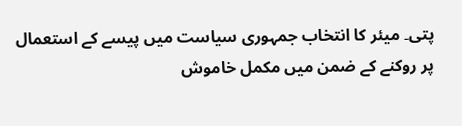پتی۔ میئر کا انتخاب جمہوری سیاست میں پیسے کے استعمال پر روکنے کے ضمن میں مکمل خاموش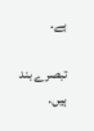ہے۔

تبصرے بند ہیں.